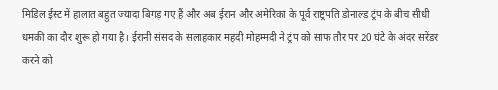मिडिल ईस्ट में हालात बहुत ज्यादा बिगड़ गए हैं और अब ईरान और अमेरिका के पूर्व राष्ट्रपति डोनाल्ड ट्रंप के बीच सीधी धमकी का दौर शुरू हो गया है। ईरानी संसद के सलाहकार महदी मोहम्मदी ने ट्रंप को साफ तौर पर 20 घंटे के अंदर सरेंडर करने को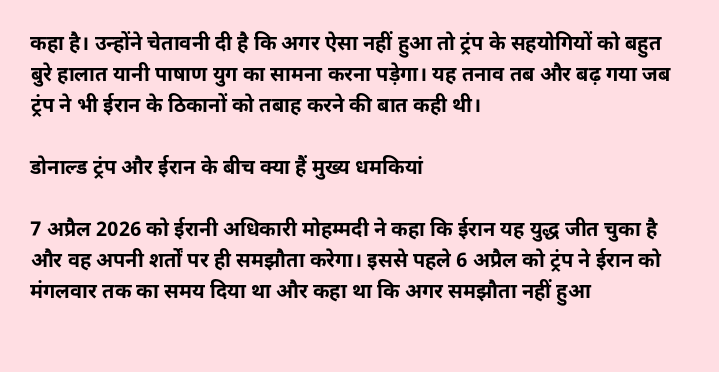कहा है। उन्होंने चेतावनी दी है कि अगर ऐसा नहीं हुआ तो ट्रंप के सहयोगियों को बहुत बुरे हालात यानी पाषाण युग का सामना करना पड़ेगा। यह तनाव तब और बढ़ गया जब ट्रंप ने भी ईरान के ठिकानों को तबाह करने की बात कही थी।

डोनाल्ड ट्रंप और ईरान के बीच क्या हैं मुख्य धमकियां

7 अप्रैल 2026 को ईरानी अधिकारी मोहम्मदी ने कहा कि ईरान यह युद्ध जीत चुका है और वह अपनी शर्तों पर ही समझौता करेगा। इससे पहले 6 अप्रैल को ट्रंप ने ईरान को मंगलवार तक का समय दिया था और कहा था कि अगर समझौता नहीं हुआ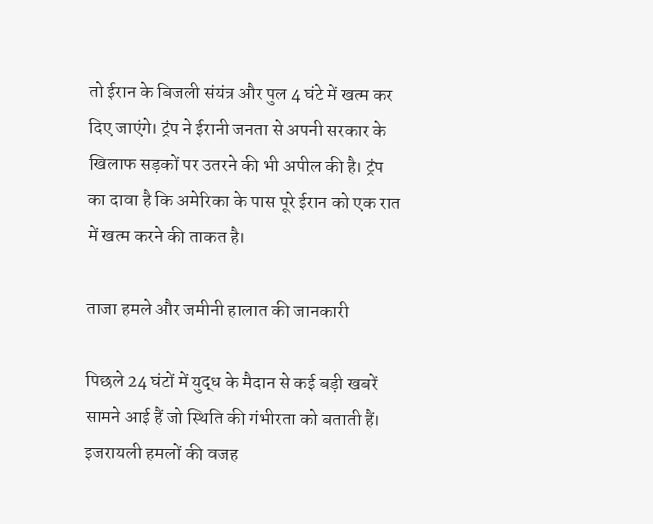तो ईरान के बिजली संयंत्र और पुल 4 घंटे में खत्म कर दिए जाएंगे। ट्रंप ने ईरानी जनता से अपनी सरकार के खिलाफ सड़कों पर उतरने की भी अपील की है। ट्रंप का दावा है कि अमेरिका के पास पूरे ईरान को एक रात में खत्म करने की ताकत है।

ताजा हमले और जमीनी हालात की जानकारी

पिछले 24 घंटों में युद्ध के मैदान से कई बड़ी खबरें सामने आई हैं जो स्थिति की गंभीरता को बताती हैं। इजरायली हमलों की वजह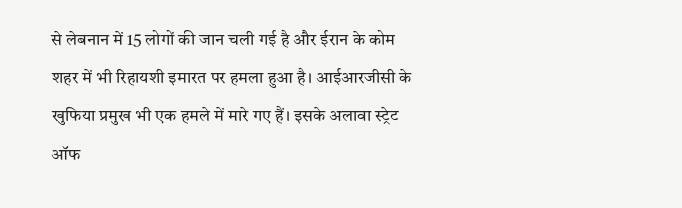से लेबनान में 15 लोगों की जान चली गई है और ईरान के कोम शहर में भी रिहायशी इमारत पर हमला हुआ है। आईआरजीसी के खुफिया प्रमुख भी एक हमले में मारे गए हैं। इसके अलावा स्ट्रेट ऑफ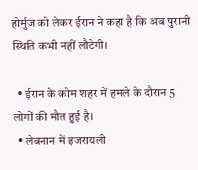होर्मुज को लेकर ईरान ने कहा है कि अब पुरानी स्थिति कभी नहीं लौटेगी।

  • ईरान के कोम शहर में हमले के दौरान 5 लोगों की मौत हुई है।
  • लेबनान में इजरायली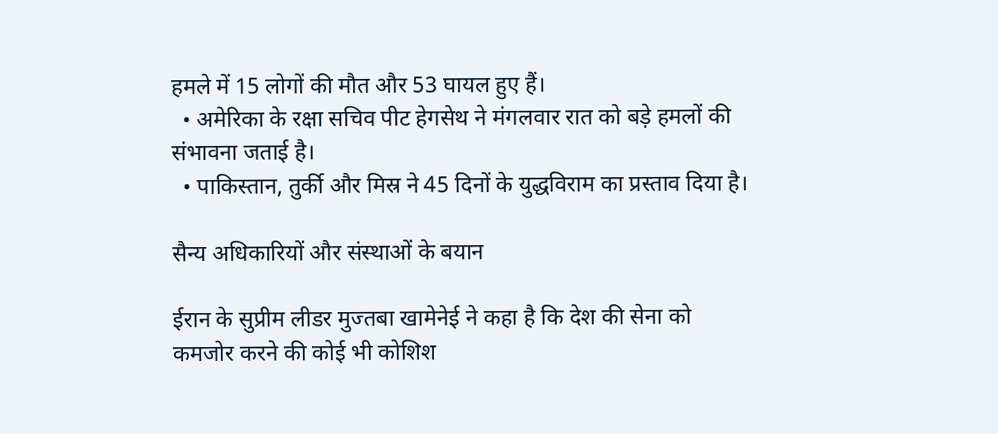हमले में 15 लोगों की मौत और 53 घायल हुए हैं।
  • अमेरिका के रक्षा सचिव पीट हेगसेथ ने मंगलवार रात को बड़े हमलों की संभावना जताई है।
  • पाकिस्तान, तुर्की और मिस्र ने 45 दिनों के युद्धविराम का प्रस्ताव दिया है।

सैन्य अधिकारियों और संस्थाओं के बयान

ईरान के सुप्रीम लीडर मुज्तबा खामेनेई ने कहा है कि देश की सेना को कमजोर करने की कोई भी कोशिश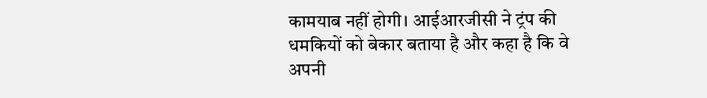कामयाब नहीं होगी। आईआरजीसी ने ट्रंप की धमकियों को बेकार बताया है और कहा है कि वे अपनी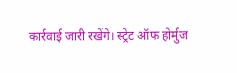कार्रवाई जारी रखेंगे। स्ट्रेट ऑफ होर्मुज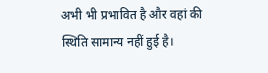अभी भी प्रभावित है और वहां की स्थिति सामान्य नहीं हुई है।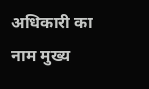अधिकारी का नाम मुख्य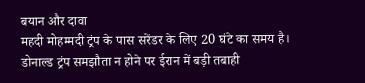बयान और दावा
महदी मोहम्मदी ट्रंप के पास सरेंडर के लिए 20 घंटे का समय है।
डोनाल्ड ट्रंप समझौता न होने पर ईरान में बड़ी तबाही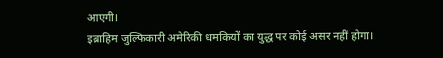आएगी।
इब्राहिम जुल्फिकारी अमेरिकी धमकियों का युद्ध पर कोई असर नहीं होगा।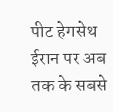पीट हेगसेथ ईरान पर अब तक के सबसे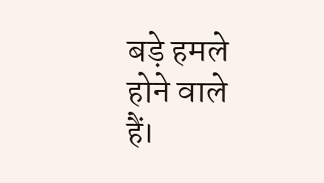बड़े हमले होने वाले हैं।